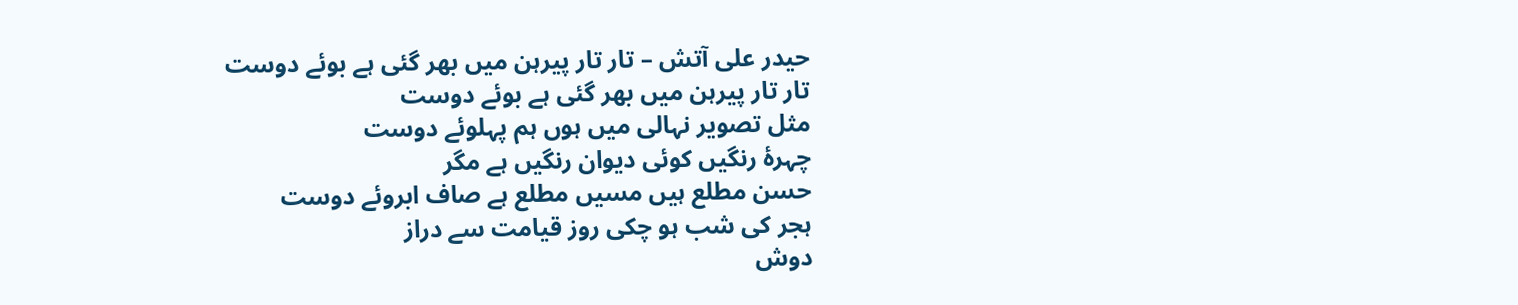حیدر علی آتش – تار تار پیرہن میں بھر گئی ہے بوئے دوست
تار تار پیرہن میں بھر گئی ہے بوئے دوست
مثل تصویر نہالی میں ہوں ہم پہلوئے دوست
چہرۂ رنگیں کوئی دیوان رنگیں ہے مگر
حسن مطلع ہیں مسیں مطلع ہے صاف ابروئے دوست
ہجر کی شب ہو چکی روز قیامت سے دراز
دوش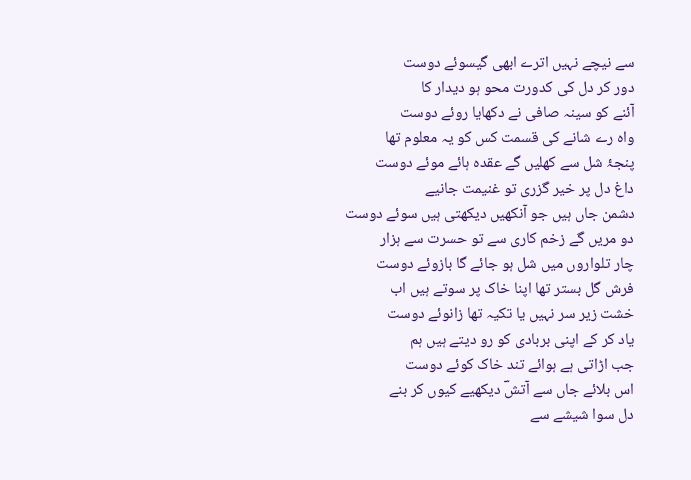سے نیچے نہیں اترے ابھی گیسوئے دوست
دور کر دل کی کدورت محو ہو دیدار کا
آئنے کو سینہ صافی نے دکھایا روئے دوست
واہ رے شانے کی قسمت کس کو یہ معلوم تھا
پنجۂ شل سے کھلیں گے عقدہ ہائے موئے دوست
داغ دل پر خیر گزری تو غنیمت جانیے
دشمن جاں ہیں جو آنکھیں دیکھتی ہیں سوئے دوست
دو مریں گے زخم کاری سے تو حسرت سے ہزار
چار تلواروں میں شل ہو جائے گا بازوئے دوست
فرش گل بستر تھا اپنا خاک پر سوتے ہیں اب
خشت زیر سر نہیں یا تکیہ تھا زانوئے دوست
یاد کر کے اپنی بربادی کو رو دیتے ہیں ہم
جب اڑاتی ہے ہوائے تند خاک کوئے دوست
اس بلائے جاں سے آتشؔ دیکھیے کیوں کر بنے
دل سوا شیشے سے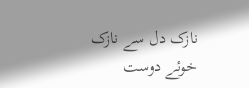نازک دل سے نازک خوئے دوست